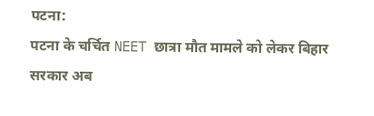पटना:
पटना के चर्चित NEET छात्रा मौत मामले को लेकर बिहार सरकार अब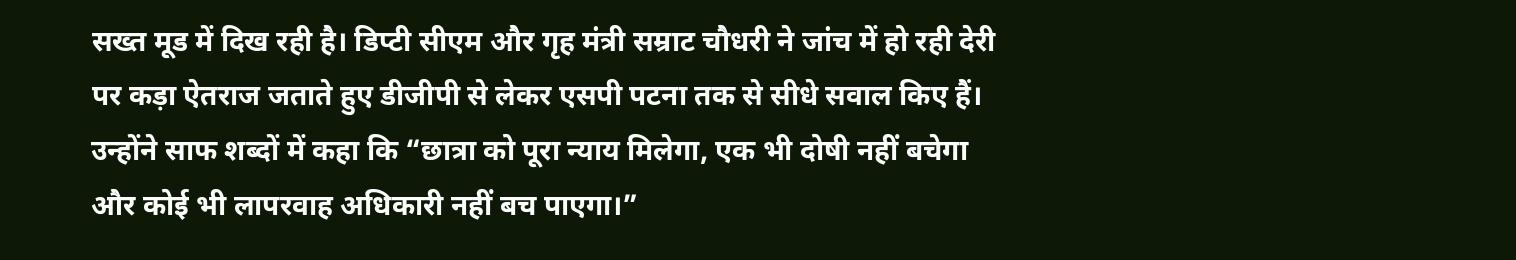सख्त मूड में दिख रही है। डिप्टी सीएम और गृह मंत्री सम्राट चौधरी ने जांच में हो रही देरी पर कड़ा ऐतराज जताते हुए डीजीपी से लेकर एसपी पटना तक से सीधे सवाल किए हैं। उन्होंने साफ शब्दों में कहा कि “छात्रा को पूरा न्याय मिलेगा, एक भी दोषी नहीं बचेगा और कोई भी लापरवाह अधिकारी नहीं बच पाएगा।”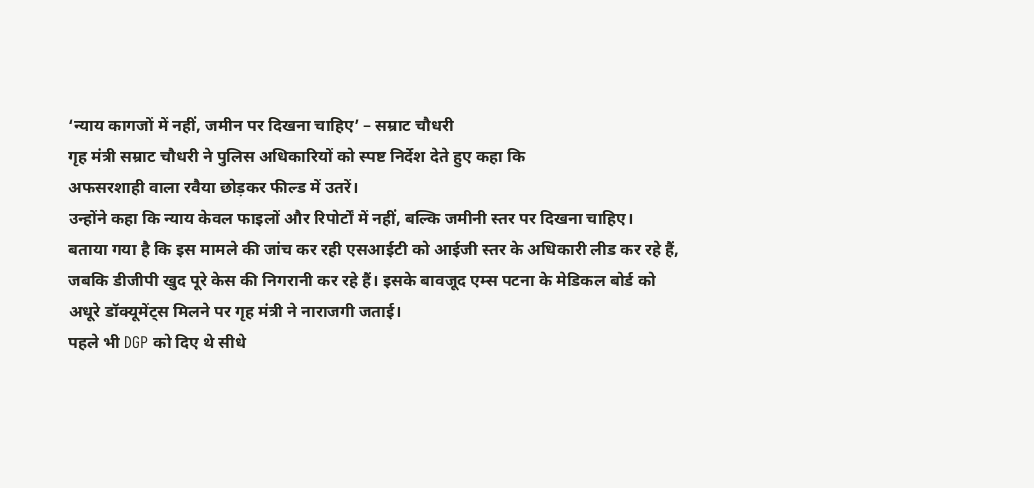‘न्याय कागजों में नहीं, जमीन पर दिखना चाहिए’ – सम्राट चौधरी
गृह मंत्री सम्राट चौधरी ने पुलिस अधिकारियों को स्पष्ट निर्देश देते हुए कहा कि
अफसरशाही वाला रवैया छोड़कर फील्ड में उतरें।
उन्होंने कहा कि न्याय केवल फाइलों और रिपोर्टों में नहीं, बल्कि जमीनी स्तर पर दिखना चाहिए।
बताया गया है कि इस मामले की जांच कर रही एसआईटी को आईजी स्तर के अधिकारी लीड कर रहे हैं, जबकि डीजीपी खुद पूरे केस की निगरानी कर रहे हैं। इसके बावजूद एम्स पटना के मेडिकल बोर्ड को अधूरे डॉक्यूमेंट्स मिलने पर गृह मंत्री ने नाराजगी जताई।
पहले भी DGP को दिए थे सीधे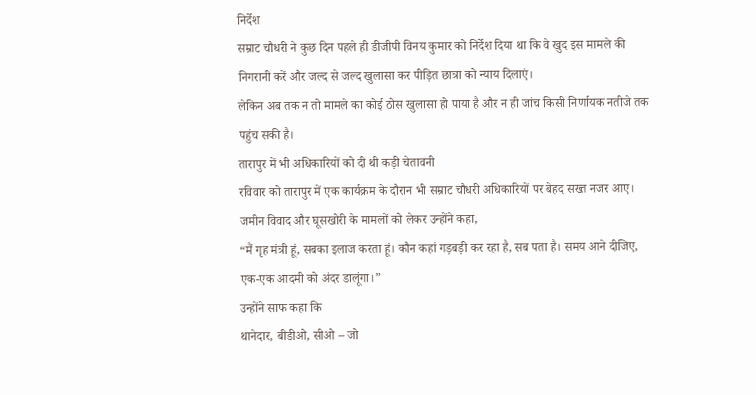निर्देश
सम्राट चौधरी ने कुछ दिन पहले ही डीजीपी विनय कुमार को निर्देश दिया था कि वे खुद इस मामले की निगरानी करें और जल्द से जल्द खुलासा कर पीड़ित छात्रा को न्याय दिलाएं।
लेकिन अब तक न तो मामले का कोई ठोस खुलासा हो पाया है और न ही जांच किसी निर्णायक नतीजे तक पहुंच सकी है।
तारापुर में भी अधिकारियों को दी थी कड़ी चेतावनी
रविवार को तारापुर में एक कार्यक्रम के दौरान भी सम्राट चौधरी अधिकारियों पर बेहद सख्त नजर आए।
जमीन विवाद और घूसखोरी के मामलों को लेकर उन्होंने कहा,
“मैं गृह मंत्री हूं, सबका इलाज करता हूं। कौन कहां गड़बड़ी कर रहा है, सब पता है। समय आने दीजिए, एक-एक आदमी को अंदर डालूंगा।”
उन्होंने साफ कहा कि
थानेदार, बीडीओ, सीओ – जो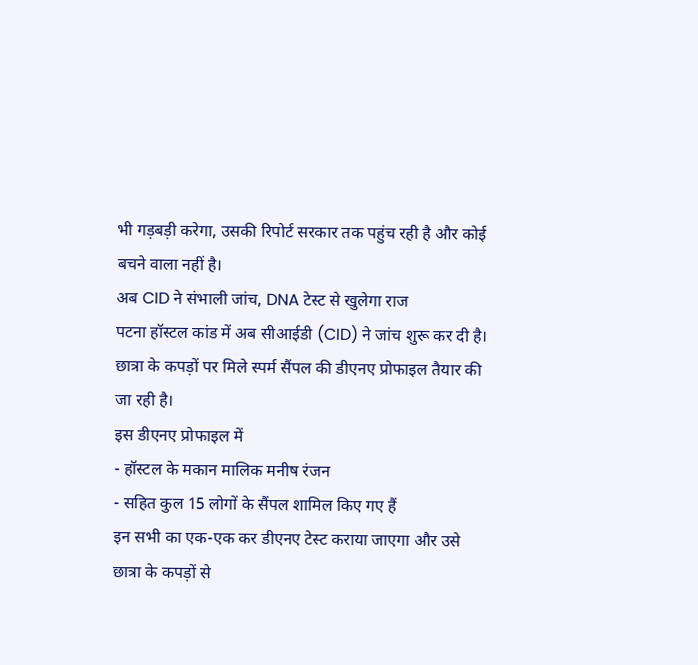भी गड़बड़ी करेगा, उसकी रिपोर्ट सरकार तक पहुंच रही है और कोई बचने वाला नहीं है।
अब CID ने संभाली जांच, DNA टेस्ट से खुलेगा राज
पटना हॉस्टल कांड में अब सीआईडी (CID) ने जांच शुरू कर दी है।
छात्रा के कपड़ों पर मिले स्पर्म सैंपल की डीएनए प्रोफाइल तैयार की जा रही है।
इस डीएनए प्रोफाइल में
- हॉस्टल के मकान मालिक मनीष रंजन
- सहित कुल 15 लोगों के सैंपल शामिल किए गए हैं
इन सभी का एक-एक कर डीएनए टेस्ट कराया जाएगा और उसे छात्रा के कपड़ों से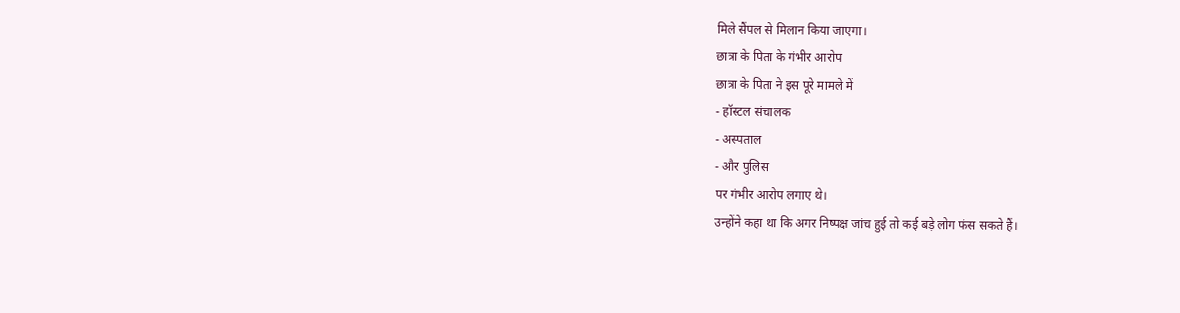मिले सैंपल से मिलान किया जाएगा।
छात्रा के पिता के गंभीर आरोप
छात्रा के पिता ने इस पूरे मामले में
- हॉस्टल संचालक
- अस्पताल
- और पुलिस
पर गंभीर आरोप लगाए थे।
उन्होंने कहा था कि अगर निष्पक्ष जांच हुई तो कई बड़े लोग फंस सकते हैं।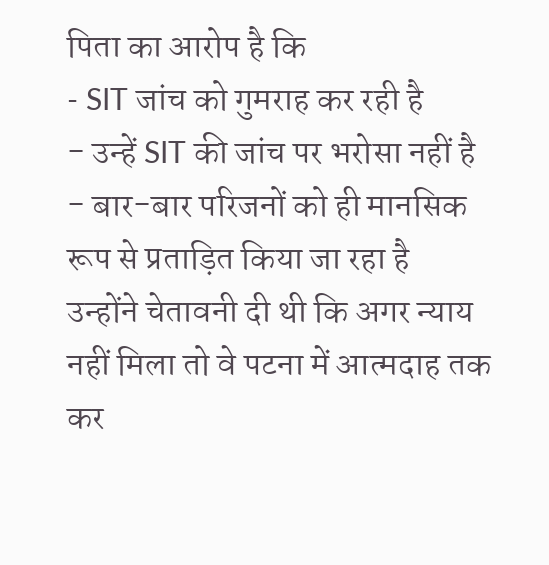पिता का आरोप है कि
- SIT जांच को गुमराह कर रही है
- उन्हें SIT की जांच पर भरोसा नहीं है
- बार-बार परिजनों को ही मानसिक रूप से प्रताड़ित किया जा रहा है
उन्होंने चेतावनी दी थी कि अगर न्याय नहीं मिला तो वे पटना में आत्मदाह तक कर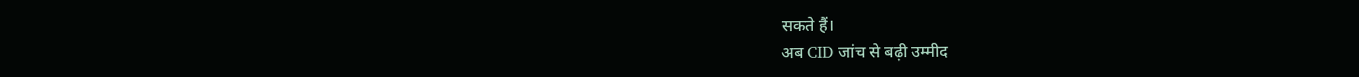सकते हैं।
अब CID जांच से बढ़ी उम्मीद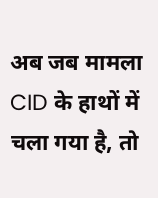अब जब मामला CID के हाथों में चला गया है, तो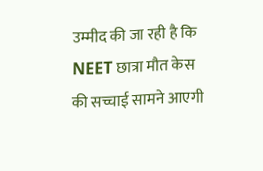उम्मीद की जा रही है कि
NEET छात्रा मौत केस की सच्चाई सामने आएगी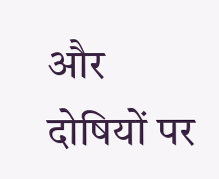और दोषियों पर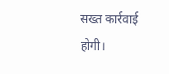सख्त कार्रवाई होगी।